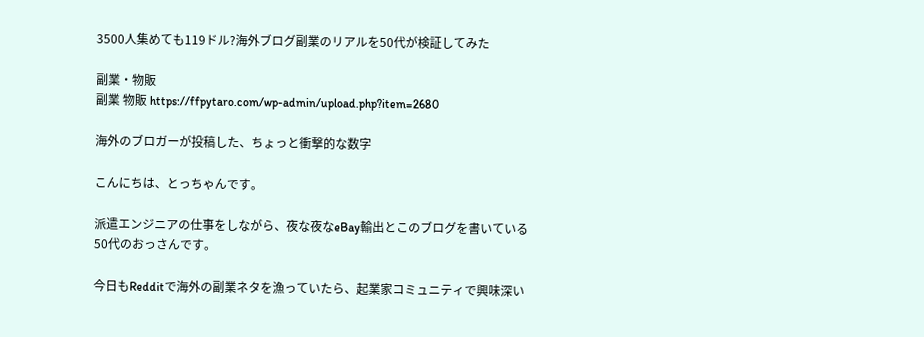3500人集めても119ドル?海外ブログ副業のリアルを50代が検証してみた

副業・物販
副業 物販 https://ffpytaro.com/wp-admin/upload.php?item=2680

海外のブロガーが投稿した、ちょっと衝撃的な数字

こんにちは、とっちゃんです。

派遣エンジニアの仕事をしながら、夜な夜なeBay輸出とこのブログを書いている50代のおっさんです。

今日もRedditで海外の副業ネタを漁っていたら、起業家コミュニティで興味深い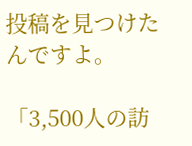投稿を見つけたんですよ。

「3,500人の訪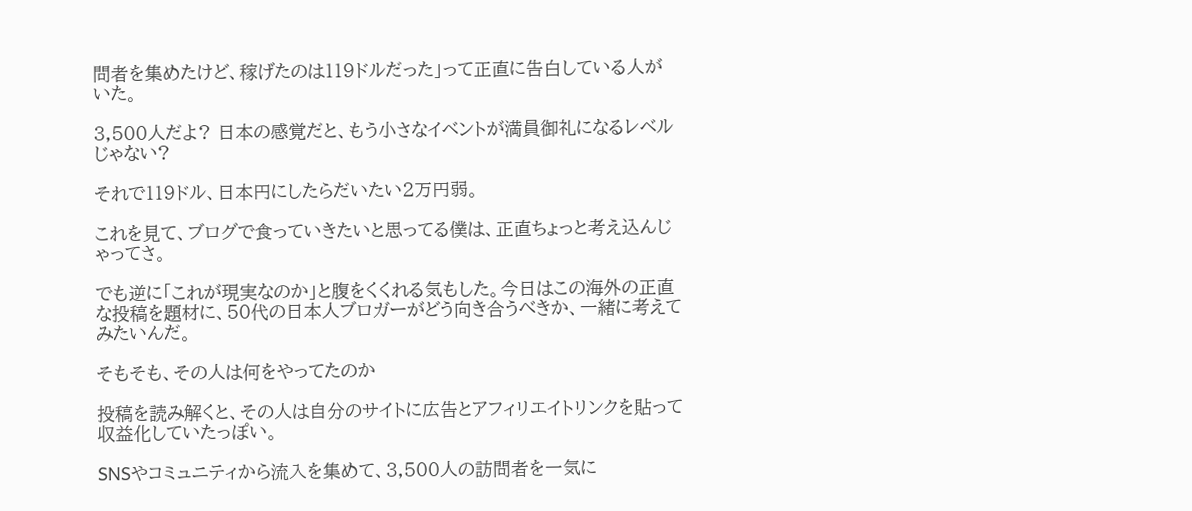問者を集めたけど、稼げたのは119ドルだった」って正直に告白している人がいた。

3,500人だよ? 日本の感覚だと、もう小さなイベントが満員御礼になるレベルじゃない?

それで119ドル、日本円にしたらだいたい2万円弱。

これを見て、ブログで食っていきたいと思ってる僕は、正直ちょっと考え込んじゃってさ。

でも逆に「これが現実なのか」と腹をくくれる気もした。今日はこの海外の正直な投稿を題材に、50代の日本人ブロガーがどう向き合うべきか、一緒に考えてみたいんだ。

そもそも、その人は何をやってたのか

投稿を読み解くと、その人は自分のサイトに広告とアフィリエイトリンクを貼って収益化していたっぽい。

SNSやコミュニティから流入を集めて、3,500人の訪問者を一気に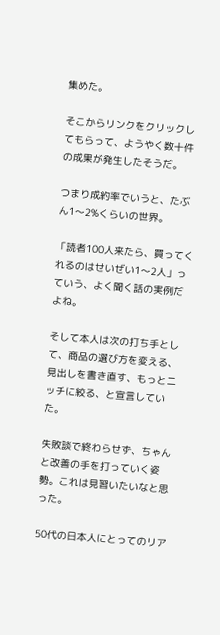集めた。

そこからリンクをクリックしてもらって、ようやく数十件の成果が発生したそうだ。

つまり成約率でいうと、たぶん1〜2%くらいの世界。

「読者100人来たら、買ってくれるのはせいぜい1〜2人」っていう、よく聞く話の実例だよね。

そして本人は次の打ち手として、商品の選び方を変える、見出しを書き直す、もっとニッチに絞る、と宣言していた。

失敗談で終わらせず、ちゃんと改善の手を打っていく姿勢。これは見習いたいなと思った。

50代の日本人にとってのリア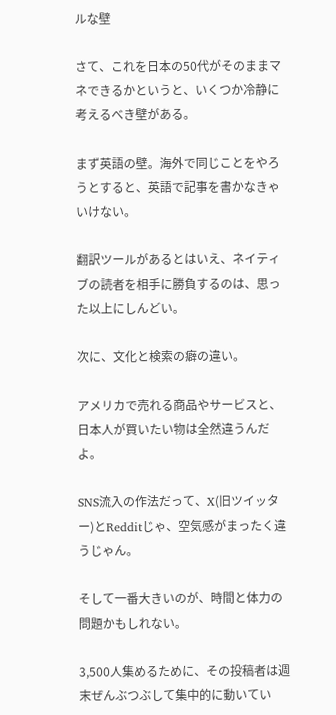ルな壁

さて、これを日本の50代がそのままマネできるかというと、いくつか冷静に考えるべき壁がある。

まず英語の壁。海外で同じことをやろうとすると、英語で記事を書かなきゃいけない。

翻訳ツールがあるとはいえ、ネイティブの読者を相手に勝負するのは、思った以上にしんどい。

次に、文化と検索の癖の違い。

アメリカで売れる商品やサービスと、日本人が買いたい物は全然違うんだよ。

SNS流入の作法だって、X(旧ツイッター)とRedditじゃ、空気感がまったく違うじゃん。

そして一番大きいのが、時間と体力の問題かもしれない。

3,500人集めるために、その投稿者は週末ぜんぶつぶして集中的に動いてい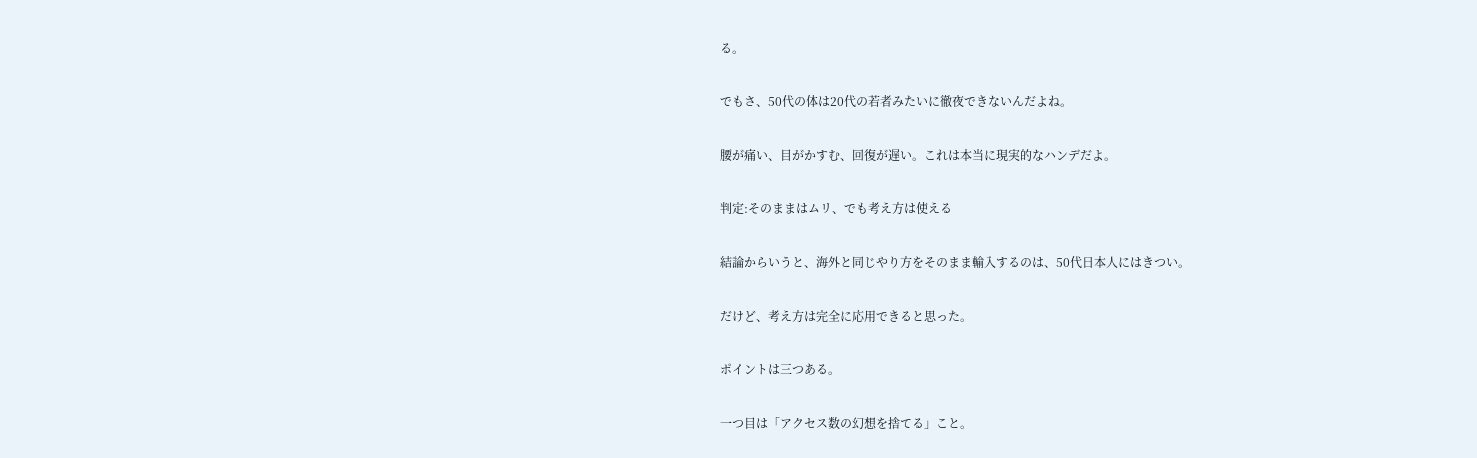る。

でもさ、50代の体は20代の若者みたいに徹夜できないんだよね。

腰が痛い、目がかすむ、回復が遅い。これは本当に現実的なハンデだよ。

判定:そのままはムリ、でも考え方は使える

結論からいうと、海外と同じやり方をそのまま輸入するのは、50代日本人にはきつい。

だけど、考え方は完全に応用できると思った。

ポイントは三つある。

一つ目は「アクセス数の幻想を捨てる」こと。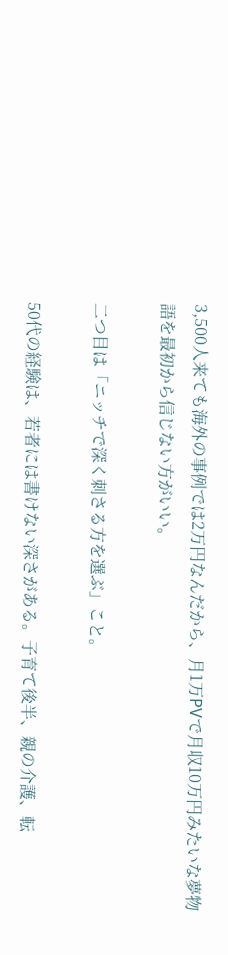3,500人来ても海外の事例では2万円なんだから、月1万PVで月収10万円みたいな夢物語を最初から信じない方がいい。

二つ目は「ニッチで深く刺さる方を選ぶ」こと。

50代の経験は、若者には書けない深さがある。子育て後半、親の介護、転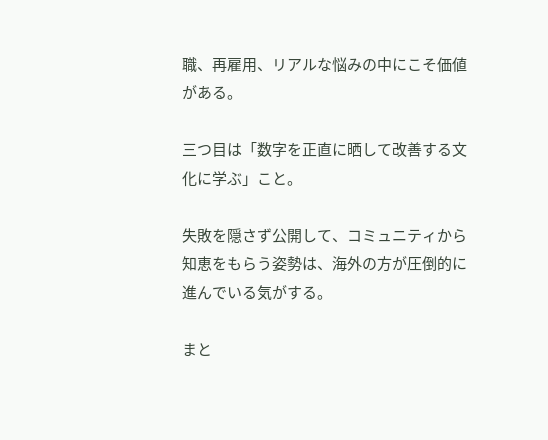職、再雇用、リアルな悩みの中にこそ価値がある。

三つ目は「数字を正直に晒して改善する文化に学ぶ」こと。

失敗を隠さず公開して、コミュニティから知恵をもらう姿勢は、海外の方が圧倒的に進んでいる気がする。

まと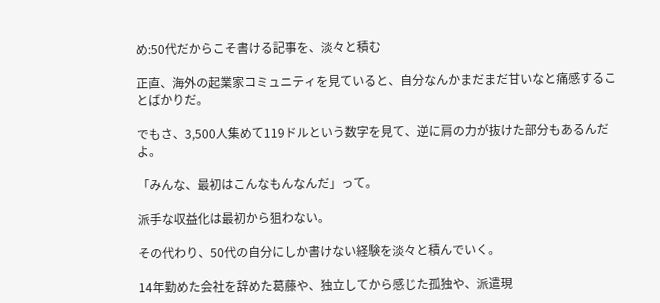め:50代だからこそ書ける記事を、淡々と積む

正直、海外の起業家コミュニティを見ていると、自分なんかまだまだ甘いなと痛感することばかりだ。

でもさ、3,500人集めて119ドルという数字を見て、逆に肩の力が抜けた部分もあるんだよ。

「みんな、最初はこんなもんなんだ」って。

派手な収益化は最初から狙わない。

その代わり、50代の自分にしか書けない経験を淡々と積んでいく。

14年勤めた会社を辞めた葛藤や、独立してから感じた孤独や、派遣現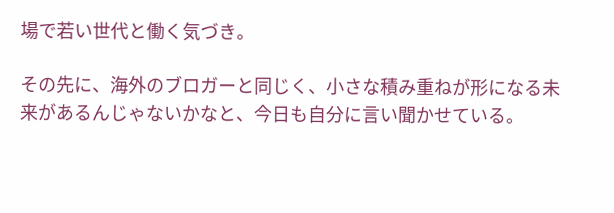場で若い世代と働く気づき。

その先に、海外のブロガーと同じく、小さな積み重ねが形になる未来があるんじゃないかなと、今日も自分に言い聞かせている。